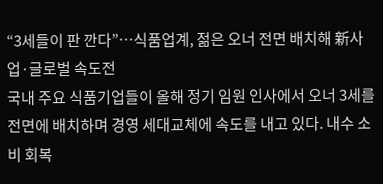“3세들이 판 깐다”…식품업계, 젊은 오너 전면 배치해 新사업·글로벌 속도전
국내 주요 식품기업들이 올해 정기 임원 인사에서 오너 3세를 전면에 배치하며 경영 세대교체에 속도를 내고 있다. 내수 소비 회복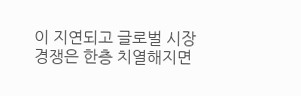이 지연되고 글로벌 시장 경쟁은 한층 치열해지면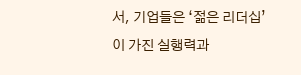서, 기업들은 ‘젊은 리더십’이 가진 실행력과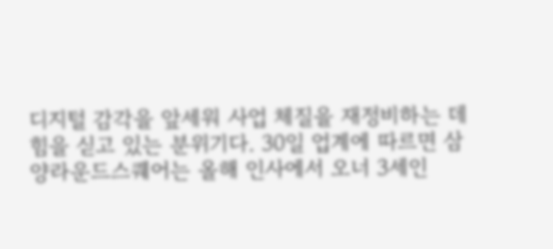디지털 감각을 앞세워 사업 체질을 재정비하는 데 힘을 싣고 있는 분위기다. 30일 업계에 따르면 삼양라운드스퀘어는 올해 인사에서 오너 3세인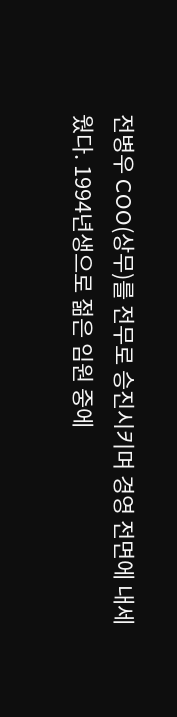전병우 COO(상무)를 전무로 승진시키며 경영 전면에 내세웠다. 1994년생으로 젊은 임원 중에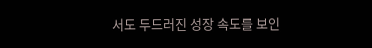서도 두드러진 성장 속도를 보인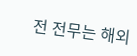전 전무는 해외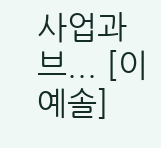사업과 브... [이예솔]